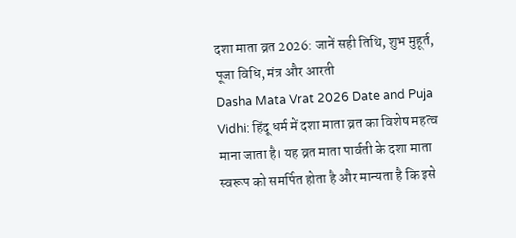दशा माता व्रत 2026: जानें सही तिथि, शुभ मुहूर्त, पूजा विधि, मंत्र और आरती
Dasha Mata Vrat 2026 Date and Puja Vidhi: हिंदू धर्म में दशा माता व्रत का विशेष महत्व माना जाता है। यह व्रत माता पार्वती के दशा माता स्वरूप को समर्पित होता है और मान्यता है कि इसे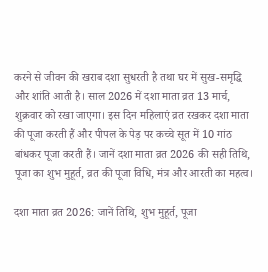करने से जीवन की खराब दशा सुधरती है तथा घर में सुख-समृद्धि और शांति आती है। साल 2026 में दशा माता व्रत 13 मार्च, शुक्रवार को रखा जाएगा। इस दिन महिलाएं व्रत रखकर दशा माता की पूजा करती हैं और पीपल के पेड़ पर कच्चे सूत में 10 गांठ बांधकर पूजा करती हैं। जानें दशा माता व्रत 2026 की सही तिथि, पूजा का शुभ मुहूर्त, व्रत की पूजा विधि, मंत्र और आरती का महत्व।

दशा माता व्रत 2026: जानें तिथि, शुभ मुहूर्त, पूजा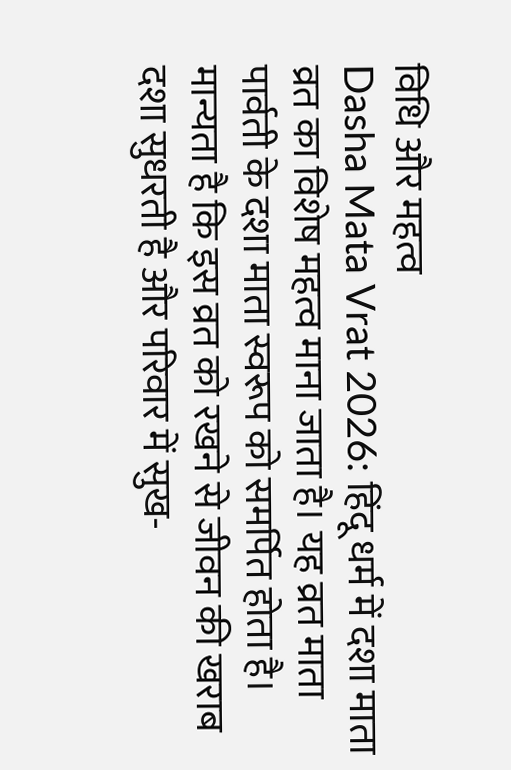विधि और महत्व
Dasha Mata Vrat 2026: हिंदू धर्म में दशा माता व्रत का विशेष महत्व माना जाता है। यह व्रत माता पार्वती के दशा माता स्वरूप को समर्पित होता है। मान्यता है कि इस व्रत को रखने से जीवन की खराब दशा सुधरती है और परिवार में सुख-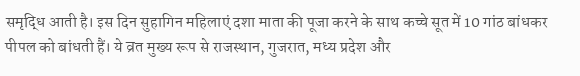समृद्धि आती है। इस दिन सुहागिन महिलाएं दशा माता की पूजा करने के साथ कच्चे सूत में 10 गांठ बांधकर पीपल को बांधती हैं। ये व्रत मुख्य रूप से राजस्थान, गुजरात, मध्य प्रदेश और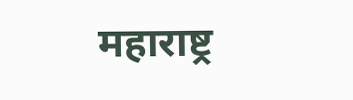महाराष्ट्र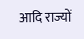आदि राज्यों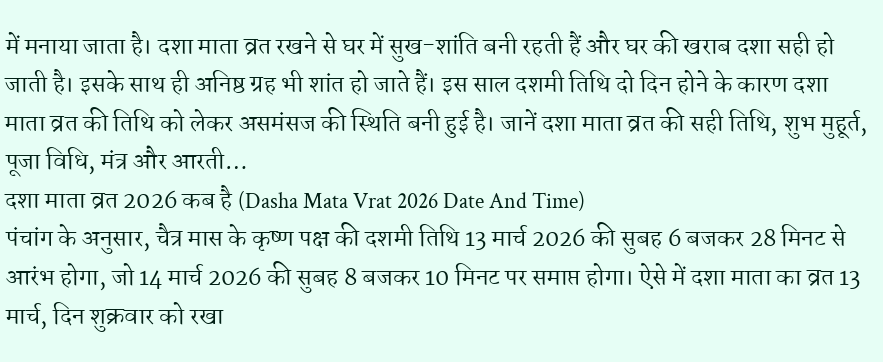में मनाया जाता है। दशा माता व्रत रखने से घर में सुख-शांति बनी रहती हैं और घर की खराब दशा सही हो जाती है। इसके साथ ही अनिष्ठ ग्रह भी शांत हो जाते हैं। इस साल दशमी तिथि दो दिन होने के कारण दशा माता व्रत की तिथि को लेकर असमंसज की स्थिति बनी हुई है। जानें दशा माता व्रत की सही तिथि, शुभ मुहूर्त, पूजा विधि, मंत्र और आरती…
दशा माता व्रत 2026 कब है (Dasha Mata Vrat 2026 Date And Time)
पंचांग के अनुसार, चैत्र मास के कृष्ण पक्ष की दशमी तिथि 13 मार्च 2026 की सुबह 6 बजकर 28 मिनट से आरंभ होगा, जो 14 मार्च 2026 की सुबह 8 बजकर 10 मिनट पर समाप्त होगा। ऐसे में दशा माता का व्रत 13 मार्च, दिन शुक्रवार को रखा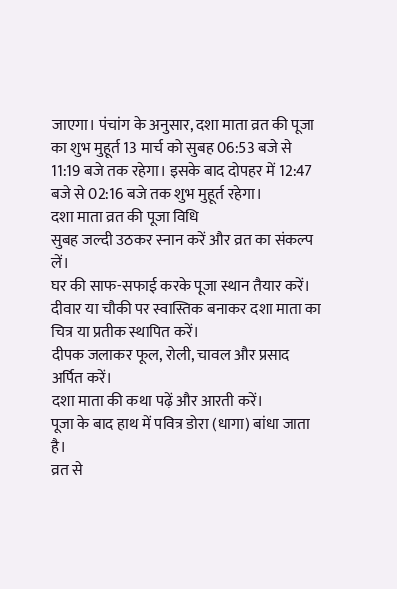जाएगा। पंचांग के अनुसार, दशा माता व्रत की पूजा का शुभ मुहूर्त 13 मार्च को सुबह 06:53 बजे से 11:19 बजे तक रहेगा। इसके बाद दोपहर में 12:47 बजे से 02:16 बजे तक शुभ मुहूर्त रहेगा।
दशा माता व्रत की पूजा विधि
सुबह जल्दी उठकर स्नान करें और व्रत का संकल्प लें।
घर की साफ-सफाई करके पूजा स्थान तैयार करें।
दीवार या चौकी पर स्वास्तिक बनाकर दशा माता का चित्र या प्रतीक स्थापित करें।
दीपक जलाकर फूल, रोली, चावल और प्रसाद अर्पित करें।
दशा माता की कथा पढ़ें और आरती करें।
पूजा के बाद हाथ में पवित्र डोरा (धागा) बांधा जाता है।
व्रत से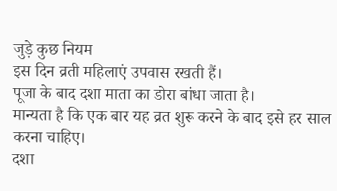जुड़े कुछ नियम
इस दिन व्रती महिलाएं उपवास रखती हैं।
पूजा के बाद दशा माता का डोरा बांधा जाता है।
मान्यता है कि एक बार यह व्रत शुरू करने के बाद इसे हर साल करना चाहिए।
दशा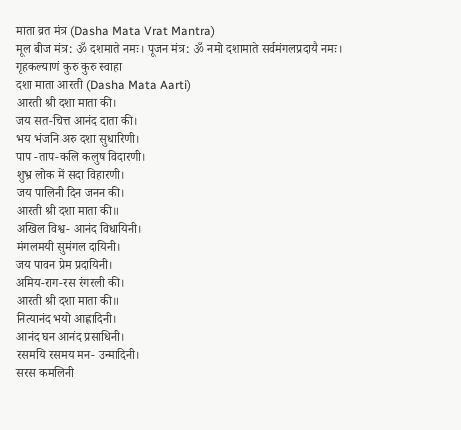माता व्रत मंत्र (Dasha Mata Vrat Mantra)
मूल बीज मंत्र: ॐ दशमाते नमः। पूजन मंत्र: ॐ नमो दशामाते सर्वमंगलप्रदायै नमः। गृहकल्याणं कुरु कुरु स्वाहा
दशा माता आरती (Dasha Mata Aarti)
आरती श्री दशा माता की।
जय सत-चित्त आनंद दाता की।
भय भंजनि अरु दशा सुधारिणी।
पाप -ताप-कलि कलुष विदारणी।
शुभ्र लोक में सदा विहारणी।
जय पालिनी दिन जनन की।
आरती श्री दशा माता की॥
अखिल विश्व- आनंद विधायिनी।
मंगलमयी सुमंगल दायिनी।
जय पावन प्रेम प्रदायिनी।
अमिय-राग-रस रंगरली की।
आरती श्री दशा माता की॥
नित्यानंद भयो आह्लादिनी।
आनंद घन आनंद प्रसाधिनी।
रसमयि रसमय मन- उन्मादिनी।
सरस कमलिनी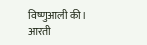विष्णुआली की।
आरती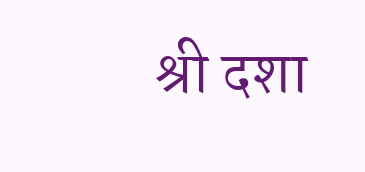श्री दशा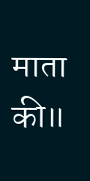माता की॥